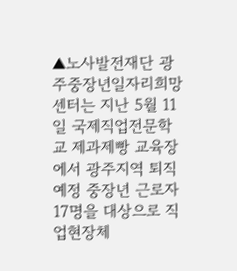▲노사발전재단 광주중장년일자리희망센터는 지난 5월 11일 국제직업전문학교 제과제빵 교육장에서 광주지역 퇴직예정 중장년 근로자 17명을 대상으로 직업현장체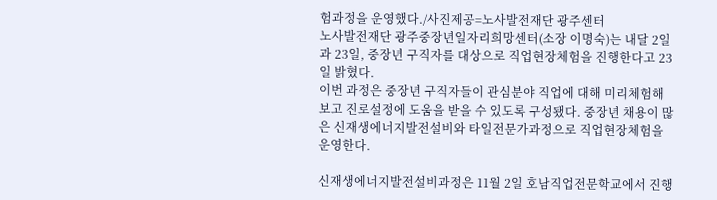험과정을 운영했다./사진제공=노사발전재단 광주센터
노사발전재단 광주중장년일자리희망센터(소장 이명숙)는 내달 2일과 23일, 중장년 구직자를 대상으로 직업현장체험을 진행한다고 23일 밝혔다.
이번 과정은 중장년 구직자들이 관심분야 직업에 대해 미리체험해 보고 진로설정에 도움을 받을 수 있도록 구성됐다. 중장년 채용이 많은 신재생에너지발전설비와 타일전문가과정으로 직업현장체험을 운영한다.

신재생에너지발전설비과정은 11월 2일 호남직업전문학교에서 진행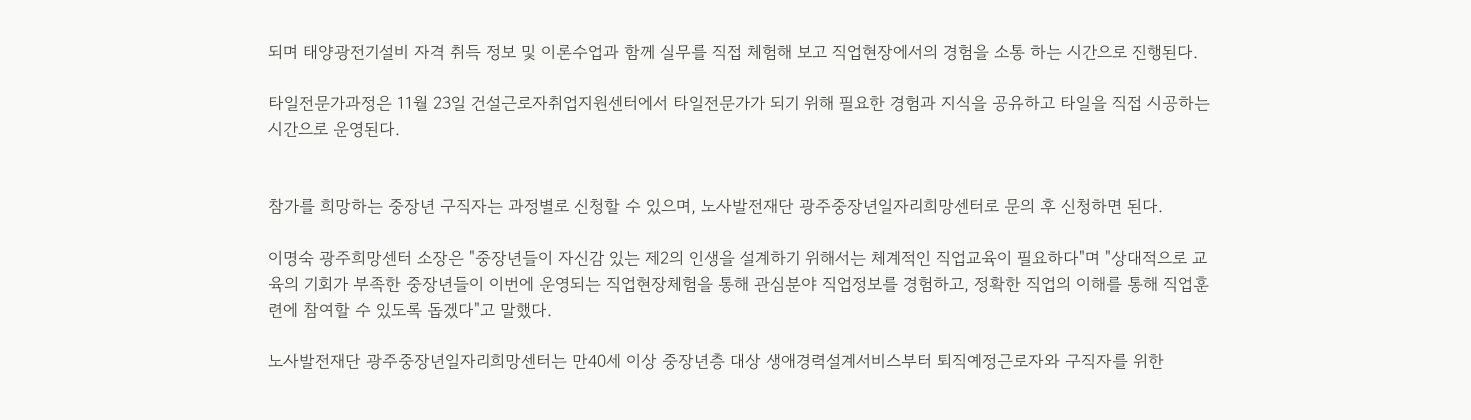되며 태양광전기설비 자격 취득 정보 및 이론수업과 함께 실무를 직접 체험해 보고 직업현장에서의 경험을 소통 하는 시간으로 진행된다.

타일전문가과정은 11월 23일 건설근로자취업지원센터에서 타일전문가가 되기 위해 필요한 경험과 지식을 공유하고 타일을 직접 시공하는 시간으로 운영된다.


참가를 희망하는 중장년 구직자는 과정별로 신청할 수 있으며, 노사발전재단 광주중장년일자리희망센터로 문의 후 신청하면 된다.

이명숙 광주희망센터 소장은 "중장년들이 자신감 있는 제2의 인생을 설계하기 위해서는 체계적인 직업교육이 필요하다"며 "상대적으로 교육의 기회가 부족한 중장년들이 이번에 운영되는 직업현장체험을 통해 관심분야 직업정보를 경험하고, 정확한 직업의 이해를 통해 직업훈련에 참여할 수 있도록 돕겠다"고 말했다.

노사발전재단 광주중장년일자리희망센터는 만40세 이상 중장년층 대상 생애경력설계서비스부터 퇴직예정근로자와 구직자를 위한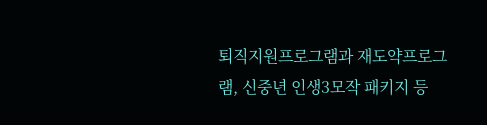퇴직지원프로그램과 재도약프로그램, 신중년 인생3모작 패키지 등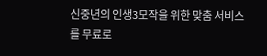신중년의 인생3모작을 위한 맞춤 서비스를 무료로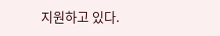지원하고 있다.